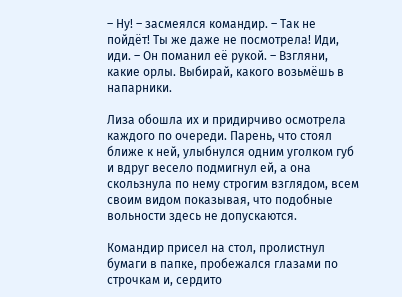– Ну! – засмеялся командир. – Так не пойдёт! Ты же даже не посмотрела! Иди, иди. – Он поманил её рукой. – Взгляни, какие орлы. Выбирай, какого возьмёшь в напарники.

Лиза обошла их и придирчиво осмотрела каждого по очереди. Парень, что стоял ближе к ней, улыбнулся одним уголком губ и вдруг весело подмигнул ей, а она скользнула по нему строгим взглядом, всем своим видом показывая, что подобные вольности здесь не допускаются.

Командир присел на стол, пролистнул бумаги в папке, пробежался глазами по строчкам и, сердито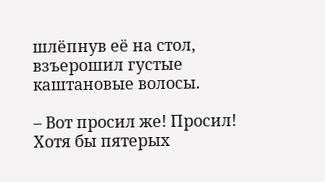шлёпнув её на стол, взъерошил густые каштановые волосы.

– Вот просил же! Просил! Хотя бы пятерых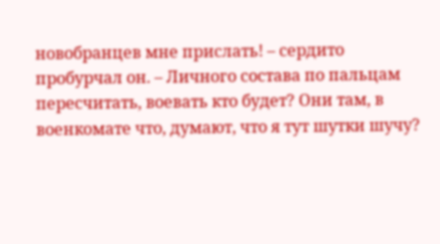новобранцев мне прислать! – сердито пробурчал он. – Личного состава по пальцам пересчитать, воевать кто будет? Они там, в военкомате что, думают, что я тут шутки шучу?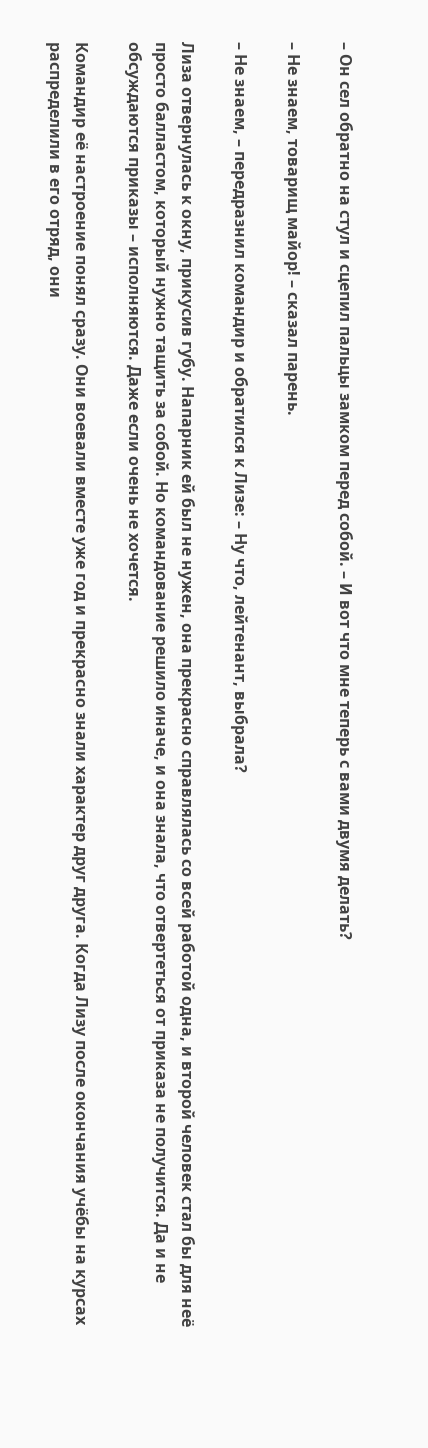– Он сел обратно на стул и сцепил пальцы замком перед собой. – И вот что мне теперь с вами двумя делать?

– Не знаем, товарищ майор! – сказал парень.

– Не знаем, – передразнил командир и обратился к Лизе: – Ну что, лейтенант, выбрала?

Лиза отвернулась к окну, прикусив губу. Напарник ей был не нужен, она прекрасно справлялась со всей работой одна, и второй человек стал бы для неё просто балластом, который нужно тащить за собой. Но командование решило иначе, и она знала, что отвертеться от приказа не получится. Да и не обсуждаются приказы – исполняются. Даже если очень не хочется.

Командир её настроение понял сразу. Они воевали вместе уже год и прекрасно знали характер друг друга. Когда Лизу после окончания учёбы на курсах распределили в его отряд, они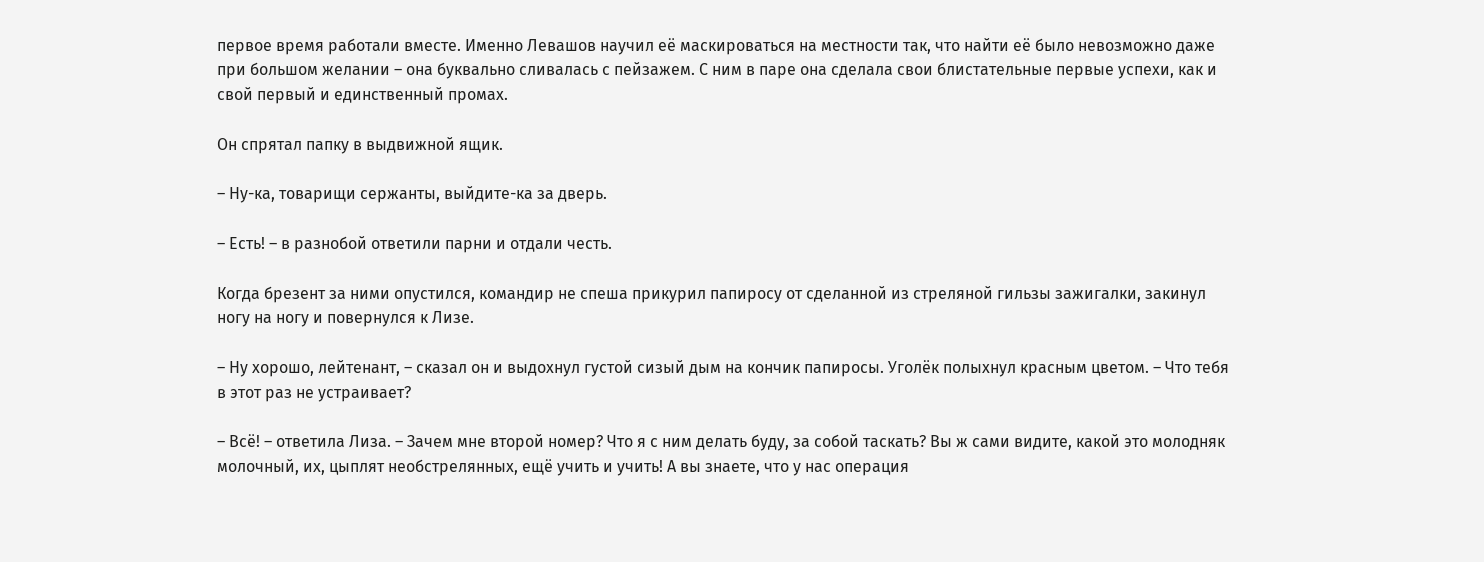первое время работали вместе. Именно Левашов научил её маскироваться на местности так, что найти её было невозможно даже при большом желании – она буквально сливалась с пейзажем. С ним в паре она сделала свои блистательные первые успехи, как и свой первый и единственный промах.

Он спрятал папку в выдвижной ящик.

– Ну-ка, товарищи сержанты, выйдите-ка за дверь.

– Есть! – в разнобой ответили парни и отдали честь.

Когда брезент за ними опустился, командир не спеша прикурил папиросу от сделанной из стреляной гильзы зажигалки, закинул ногу на ногу и повернулся к Лизе.

– Ну хорошо, лейтенант, – сказал он и выдохнул густой сизый дым на кончик папиросы. Уголёк полыхнул красным цветом. – Что тебя в этот раз не устраивает?

– Всё! – ответила Лиза. – Зачем мне второй номер? Что я с ним делать буду, за собой таскать? Вы ж сами видите, какой это молодняк молочный, их, цыплят необстрелянных, ещё учить и учить! А вы знаете, что у нас операция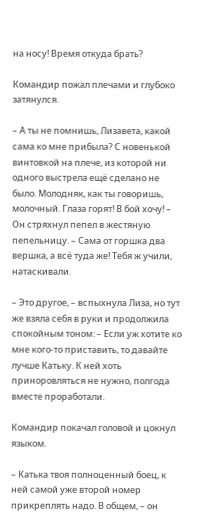на носу! Время откуда брать?

Командир пожал плечами и глубоко затянулся.

– А ты не помнишь, Лизавета, какой сама ко мне прибыла? С новенькой винтовкой на плече, из которой ни одного выстрела ещё сделано не было. Молодняк, как ты говоришь, молочный. Глаза горят! В бой хочу! – Он стряхнул пепел в жестяную пепельницу. – Сама от горшка два вершка, а всё туда же! Тебя ж учили, натаскивали.

– Это другое, – вспыхнула Лиза, но тут же взяла себя в руки и продолжила спокойным тоном: – Если уж хотите ко мне кого-то приставить, то давайте лучше Катьку. К ней хоть приноровляться не нужно, полгода вместе проработали.

Командир покачал головой и цокнул языком.

– Катька твоя полноценный боец, к ней самой уже второй номер прикреплять надо. В общем, – он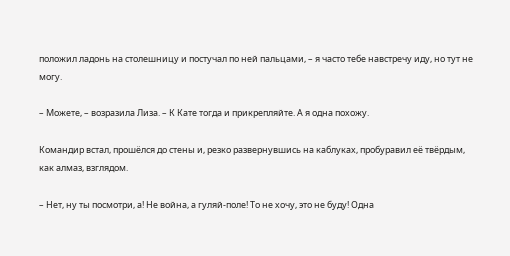положил ладонь на столешницу и постучал по ней пальцами, – я часто тебе навстречу иду, но тут не могу.

– Можете, – возразила Лиза. – К Кате тогда и прикрепляйте. А я одна похожу.

Командир встал, прошёлся до стены и, резко развернувшись на каблуках, пробуравил её твёрдым, как алмаз, взглядом.

– Нет, ну ты посмотри, а! Не война, а гуляй-поле! То не хочу, это не буду! Одна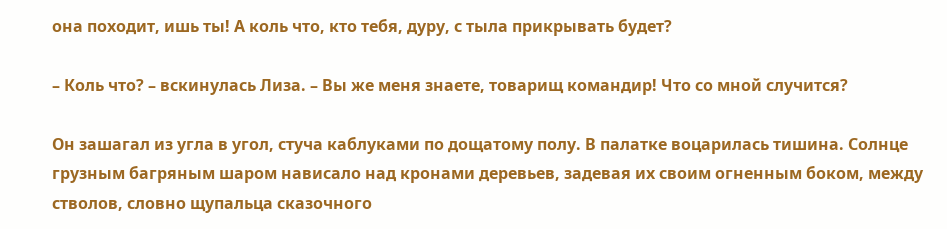она походит, ишь ты! А коль что, кто тебя, дуру, с тыла прикрывать будет?

– Коль что? – вскинулась Лиза. – Вы же меня знаете, товарищ командир! Что со мной случится?

Он зашагал из угла в угол, стуча каблуками по дощатому полу. В палатке воцарилась тишина. Солнце грузным багряным шаром нависало над кронами деревьев, задевая их своим огненным боком, между стволов, словно щупальца сказочного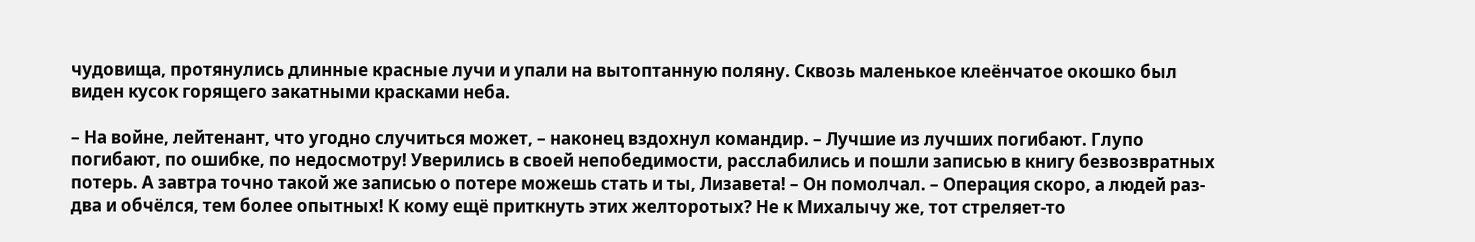чудовища, протянулись длинные красные лучи и упали на вытоптанную поляну. Сквозь маленькое клеёнчатое окошко был виден кусок горящего закатными красками неба.

– На войне, лейтенант, что угодно случиться может, – наконец вздохнул командир. – Лучшие из лучших погибают. Глупо погибают, по ошибке, по недосмотру! Уверились в своей непобедимости, расслабились и пошли записью в книгу безвозвратных потерь. А завтра точно такой же записью о потере можешь стать и ты, Лизавета! – Он помолчал. – Операция скоро, а людей раз-два и обчёлся, тем более опытных! К кому ещё приткнуть этих желторотых? Не к Михалычу же, тот стреляет-то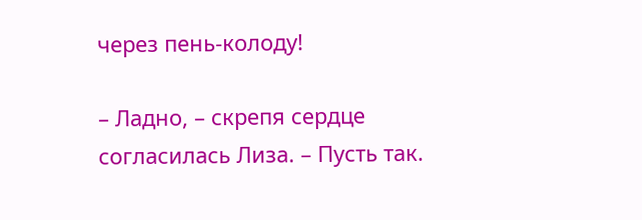через пень-колоду!

– Ладно, – скрепя сердце согласилась Лиза. – Пусть так.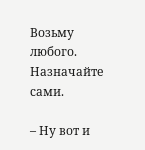Возьму любого. Назначайте сами.

– Ну вот и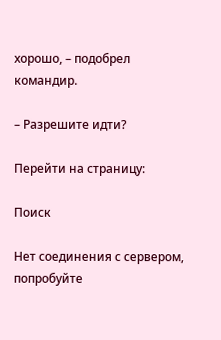хорошо, – подобрел командир.

– Разрешите идти?

Перейти на страницу:

Поиск

Нет соединения с сервером, попробуйте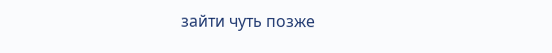зайти чуть позже